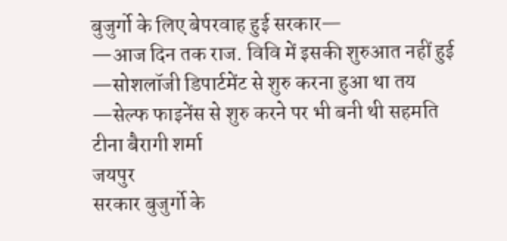बुजुर्गो के लिए बेपरवाह हुई सरकार—
—आज दिन तक राज. विवि में इसकी शुरुआत नहीं हुई
—सोशलॉजी डिपार्टमेंट से शुरु करना हुआ था तय
—सेल्फ फाइनेंस से शुरु करने पर भी बनी थी सहमति
टीना बैरागी शर्मा
जयपुर
सरकार बुजुर्गो के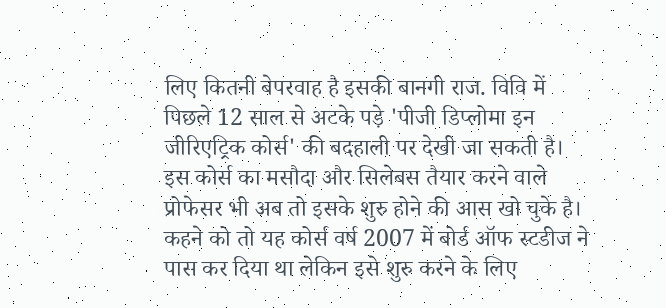लिए कितनी बेपरवाह है इसकी बानगी राज. विवि में पिछले 12 साल से अटके पड़े 'पीजी डिप्लोमा इन जीरिएट्रिक कोर्स' की बदहाली पर देखी जा सकती है। इस कोर्स का मसौदा और सिलेबस तैयार करने वाले प्रोफेसर भी अब तो इसके शुरु होने की आस खो चुके है।
कहने को तो यह कोर्स वर्ष 2007 में बोर्ड ऑफ स्टडीज ने पास कर दिया था लेकिन इसे शुरु करने के लिए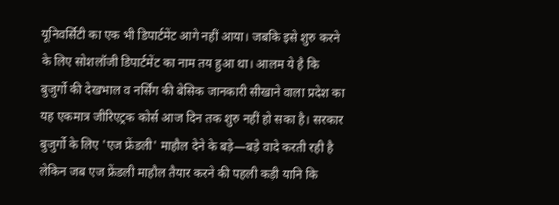यूनिवर्सिटी का एक भी डिपार्टमेंट आगे नहीं आया। जबकि इसे शुरु करने के लिए सोशलॉजी डिपार्टमेंट का नाम तय हुआ था। आलम ये है कि बुजुर्गो की देखभाल व नर्सिंग की बेसिक जानकारी सीखाने वाला प्रदेश का यह एकमात्र जीरिएट्रक कोर्स आज दिन तक शुरु नहीं हो सका है। सरकार बुजुर्गो के लिए 'एज फ्रेंडली' माहौल देने के बड़े—बड़े वादे करती रही है लेकिन जब एज फ्रेंडली माहौल तैयार करने की पहली कड़ी यानि कि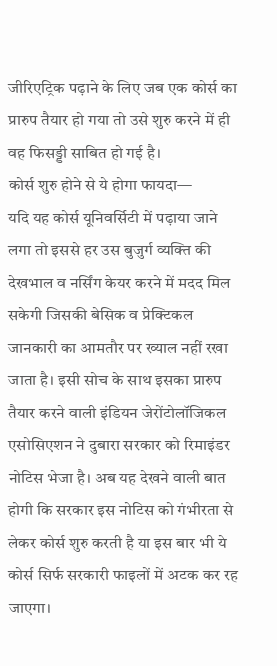जीरिएट्रिक पढ़ाने के लिए जब एक कोर्स का प्रारुप तैयार हो गया तो उसे शुरु करने में ही वह फिसड्डी साबित हो गई है।
कोर्स शुरु होने से ये होगा फायदा—
यदि यह कोर्स यूनिवर्सिटी में पढ़ाया जाने लगा तो इससे हर उस बुजुर्ग व्यक्ति की देखभाल व नर्सिंग केयर करने में मदद मिल सकेगी जिसकी बेसिक व प्रेक्टिकल जानकारी का आमतौर पर ख्याल नहीं रखा जाता है। इसी सोच के साथ इसका प्रारुप तैयार करने वाली इंडियन जेरोंटोलॉजिकल एसोसिएशन ने दुबारा सरकार को रिमाइंडर नोटिस भेजा है। अब यह देखने वाली बात होगी कि सरकार इस नोटिस को गंभीरता से लेकर कोर्स शुरु करती है या इस बार भी ये कोर्स सिर्फ सरकारी फाइलों में अटक कर रह जाएगा।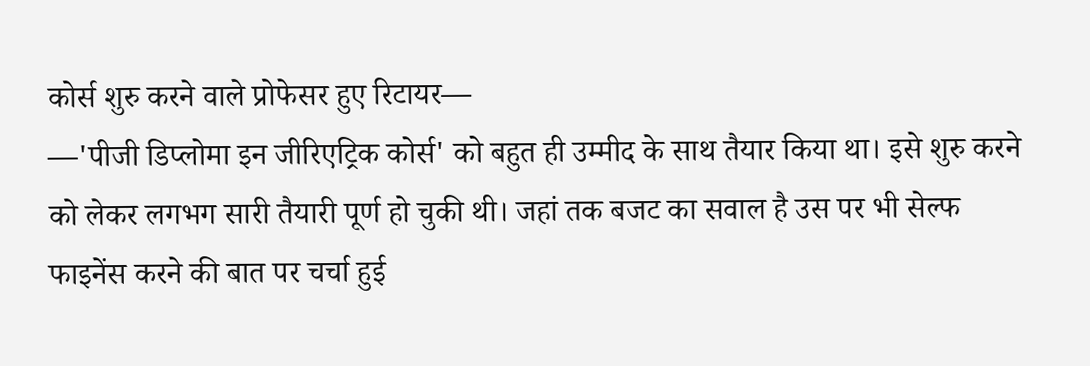कोर्स शुरु करने वाले प्रोफेसर हुए रिटायर—
—'पीजी डिप्लोमा इन जीरिएट्रिक कोर्स' को बहुत ही उम्मीद के साथ तैयार किया था। इसे शुरु करने को लेकर लगभग सारी तैयारी पूर्ण हो चुकी थी। जहां तक बजट का सवाल है उस पर भी सेल्फ फाइनेंस करने की बात पर चर्चा हुई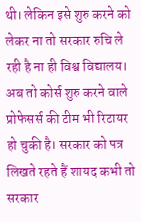थी। लेकिन इसे शुरु करने को लेकर ना तो सरकार रुचि ले रही है ना ही विश्व विद्यालय। अब तो कोर्स शुरु करने वाले प्रोफेसर्स की टीम भी रिटायर हो चुकी है। सरकार को पत्र लिखते रहते हैं शायद कभी तो सरकार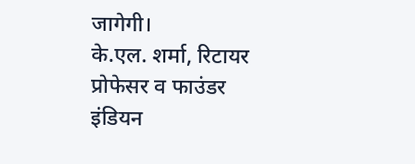जागेगी।
के.एल. शर्मा, रिटायर प्रोफेसर व फाउंडर
इंडियन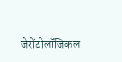जेरोंटोलॉजिकल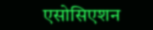एसोसिएशन